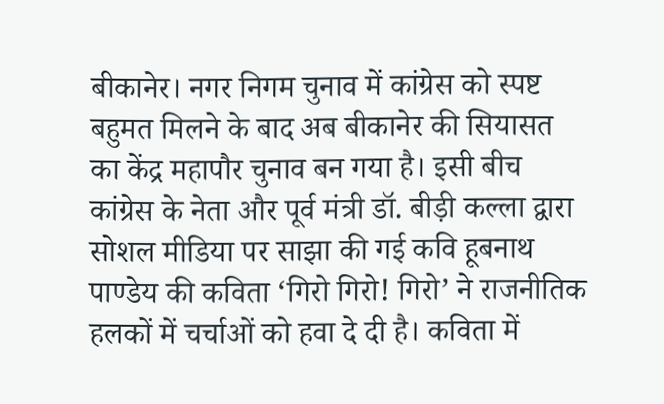बीकानेर। नगर निगम चुनाव में कांग्रेस को स्पष्ट बहुमत मिलने के बाद अब बीकानेर की सियासत का केंद्र महापौर चुनाव बन गया है। इसी बीच कांग्रेस के नेता और पूर्व मंत्री डॉ. बीड़ी कल्ला द्वारा सोशल मीडिया पर साझा की गई कवि हूबनाथ पाण्डेय की कविता ‘गिरो गिरो! गिरो’ ने राजनीतिक हलकों में चर्चाओं को हवा दे दी है। कविता में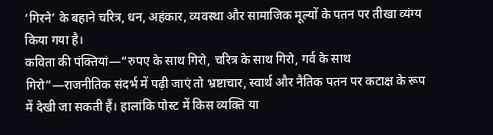‘गिरने’ के बहाने चरित्र, धन, अहंकार, व्यवस्था और सामाजिक मूल्यों के पतन पर तीखा व्यंग्य किया गया है।
कविता की पंक्तियां—“रुपए के साथ गिरो, चरित्र के साथ गिरो, गर्व के साथ गिरो”—राजनीतिक संदर्भ में पढ़ी जाएं तो भ्रष्टाचार, स्वार्थ और नैतिक पतन पर कटाक्ष के रूप में देखी जा सकती हैं। हालांकि पोस्ट में किस व्यक्ति या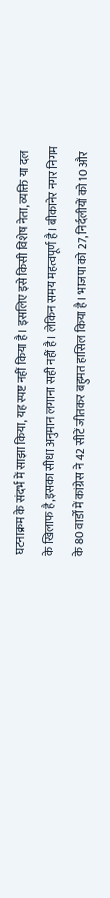घटनाक्रम के संदर्भ में साझा किया, यह स्पष्ट नहीं किया है। इसलिए इसे किसी विशेष नेता, व्यक्ति या दल के खिलाफ है,इसका सीधा अनुमान लगाना सही नहीं है। लेकिन समय महत्वपूर्ण है। बीकानेर नगर निगम के 80 वार्डों में कांग्रेस ने 42 सीटें जीतकर बहुमत हासिल किया है। भाजपा को 27, निर्दलीयों को 10 और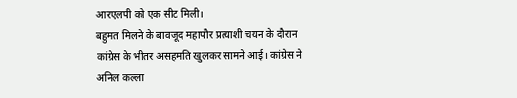आरएलपी को एक सीट मिली।
बहुमत मिलने के बावजूद महापौर प्रत्याशी चयन के दौरान कांग्रेस के भीतर असहमति खुलकर सामने आई। कांग्रेस ने अनिल कल्ला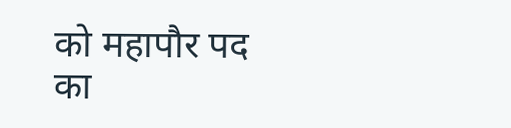को महापौर पद का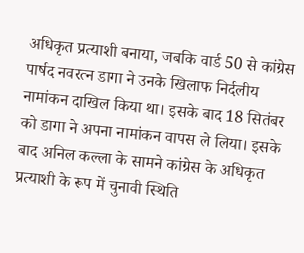अधिकृत प्रत्याशी बनाया, जबकि वार्ड 50 से कांग्रेस पार्षद नवरत्न डागा ने उनके खिलाफ निर्दलीय नामांकन दाखिल किया था। इसके बाद 18 सितंबर को डागा ने अपना नामांकन वापस ले लिया। इसके बाद अनिल कल्ला के सामने कांग्रेस के अधिकृत प्रत्याशी के रूप में चुनावी स्थिति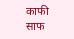काफी साफ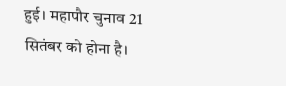हुई। महापौर चुनाव 21 सितंबर को होना है।